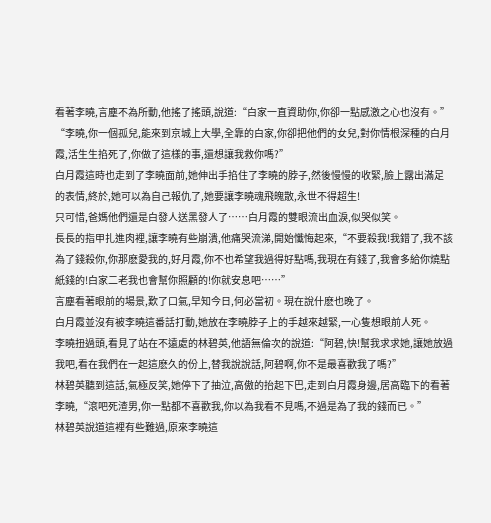看著李曉,言塵不為所動,他搖了搖頭,說道:“白家一直資助你,你卻一點感激之心也沒有。”
“李曉,你一個孤兒,能來到京城上大學,全靠的白家,你卻把他們的女兒,對你情根深種的白月霞,活生生掐死了,你做了這樣的事,還想讓我救你嗎?”
白月霞這時也走到了李曉面前,她伸出手掐住了李曉的脖子,然後慢慢的收緊,臉上露出滿足的表情,終於,她可以為自己報仇了,她要讓李曉魂飛魄散,永世不得超生!
只可惜,爸媽他們還是白發人送黑發人了……白月霞的雙眼流出血淚,似哭似笑。
長長的指甲扎進肉裡,讓李曉有些崩潰,他痛哭流涕,開始懺悔起來,“不要殺我!我錯了,我不該為了錢殺你,你那麽愛我的,好月霞,你不也希望我過得好點嗎,我現在有錢了,我會多給你燒點紙錢的!白家二老我也會幫你照顧的!你就安息吧……”
言塵看著眼前的場景,歎了口氣,早知今日,何必當初。現在說什麽也晚了。
白月霞並沒有被李曉這番話打動,她放在李曉脖子上的手越來越緊,一心隻想眼前人死。
李曉扭過頭,看見了站在不遠處的林碧英,他語無倫次的說道:“阿碧,快!幫我求求她,讓她放過我吧,看在我們在一起這麽久的份上,替我說說話,阿碧啊,你不是最喜歡我了嗎?”
林碧英聽到這話,氣極反笑,她停下了抽泣,高傲的抬起下巴,走到白月霞身邊,居高臨下的看著李曉,“滾吧死渣男,你一點都不喜歡我,你以為我看不見嗎,不過是為了我的錢而已。”
林碧英說道這裡有些難過,原來李曉這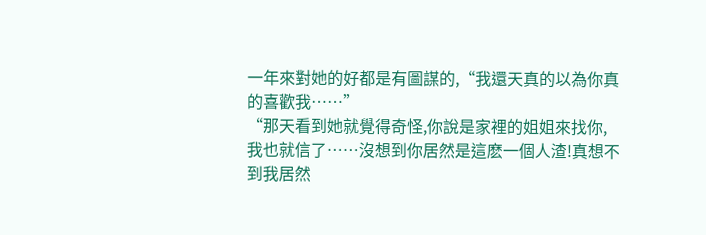一年來對她的好都是有圖謀的,“我還天真的以為你真的喜歡我……”
“那天看到她就覺得奇怪,你說是家裡的姐姐來找你,我也就信了……沒想到你居然是這麽一個人渣!真想不到我居然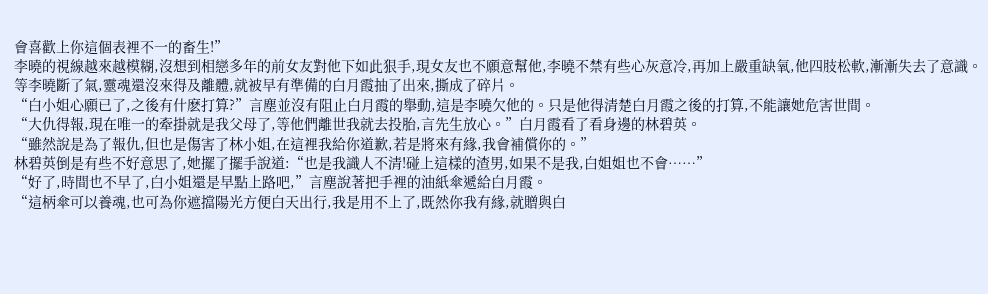會喜歡上你這個表裡不一的畜生!”
李曉的視線越來越模糊,沒想到相戀多年的前女友對他下如此狠手,現女友也不願意幫他,李曉不禁有些心灰意冷,再加上嚴重缺氧,他四肢松軟,漸漸失去了意識。
等李曉斷了氣,靈魂還沒來得及離體,就被早有準備的白月霞抽了出來,撕成了碎片。
“白小姐心願已了,之後有什麽打算?”言塵並沒有阻止白月霞的舉動,這是李曉欠他的。只是他得清楚白月霞之後的打算,不能讓她危害世間。
“大仇得報,現在唯一的牽掛就是我父母了,等他們離世我就去投胎,言先生放心。”白月霞看了看身邊的林碧英。
“雖然說是為了報仇,但也是傷害了林小姐,在這裡我給你道歉,若是將來有緣,我會補償你的。”
林碧英倒是有些不好意思了,她擺了擺手說道:“也是我識人不清!碰上這樣的渣男,如果不是我,白姐姐也不會……”
“好了,時間也不早了,白小姐還是早點上路吧,”言塵說著把手裡的油紙傘遞給白月霞。
“這柄傘可以養魂,也可為你遮擋陽光方便白天出行,我是用不上了,既然你我有緣,就贈與白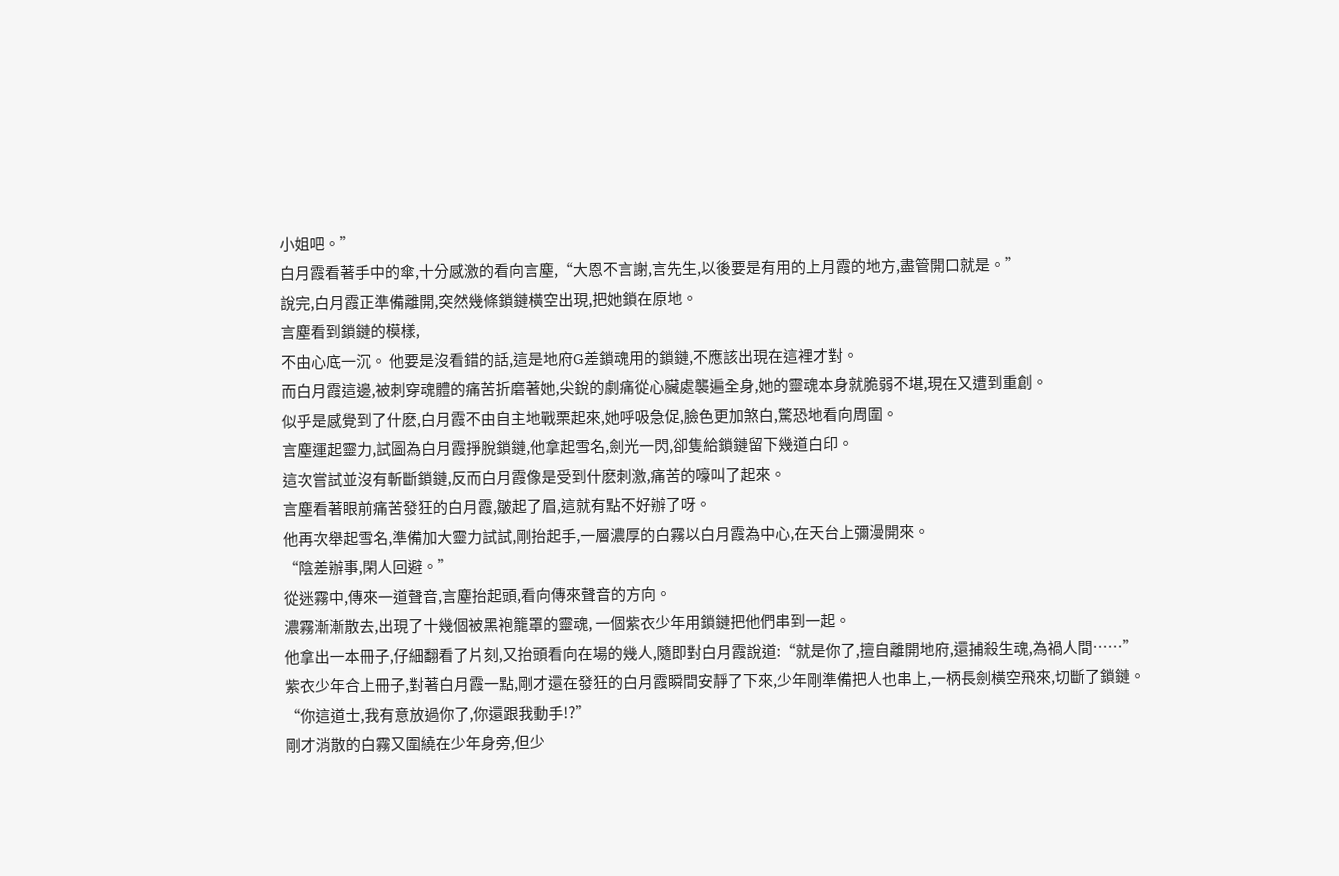小姐吧。”
白月霞看著手中的傘,十分感激的看向言塵,“大恩不言謝,言先生,以後要是有用的上月霞的地方,盡管開口就是。”
說完,白月霞正準備離開,突然幾條鎖鏈橫空出現,把她鎖在原地。
言塵看到鎖鏈的模樣,
不由心底一沉。 他要是沒看錯的話,這是地府G差鎖魂用的鎖鏈,不應該出現在這裡才對。
而白月霞這邊,被刺穿魂體的痛苦折磨著她,尖銳的劇痛從心臟處襲遍全身,她的靈魂本身就脆弱不堪,現在又遭到重創。
似乎是感覺到了什麽,白月霞不由自主地戰栗起來,她呼吸急促,臉色更加煞白,驚恐地看向周圍。
言塵運起靈力,試圖為白月霞掙脫鎖鏈,他拿起雪名,劍光一閃,卻隻給鎖鏈留下幾道白印。
這次嘗試並沒有斬斷鎖鏈,反而白月霞像是受到什麽刺激,痛苦的嚎叫了起來。
言塵看著眼前痛苦發狂的白月霞,皺起了眉,這就有點不好辦了呀。
他再次舉起雪名,準備加大靈力試試,剛抬起手,一層濃厚的白霧以白月霞為中心,在天台上彌漫開來。
“陰差辦事,閑人回避。”
從迷霧中,傳來一道聲音,言塵抬起頭,看向傳來聲音的方向。
濃霧漸漸散去,出現了十幾個被黑袍籠罩的靈魂, 一個紫衣少年用鎖鏈把他們串到一起。
他拿出一本冊子,仔細翻看了片刻,又抬頭看向在場的幾人,隨即對白月霞說道:“就是你了,擅自離開地府,還捕殺生魂,為禍人間……”
紫衣少年合上冊子,對著白月霞一點,剛才還在發狂的白月霞瞬間安靜了下來,少年剛準備把人也串上,一柄長劍橫空飛來,切斷了鎖鏈。
“你這道士,我有意放過你了,你還跟我動手!?”
剛才消散的白霧又圍繞在少年身旁,但少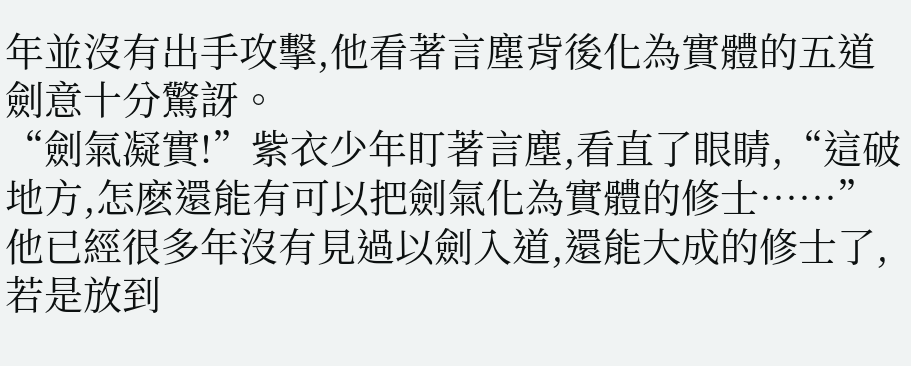年並沒有出手攻擊,他看著言塵背後化為實體的五道劍意十分驚訝。
“劍氣凝實!”紫衣少年盯著言塵,看直了眼睛,“這破地方,怎麽還能有可以把劍氣化為實體的修士……”
他已經很多年沒有見過以劍入道,還能大成的修士了,若是放到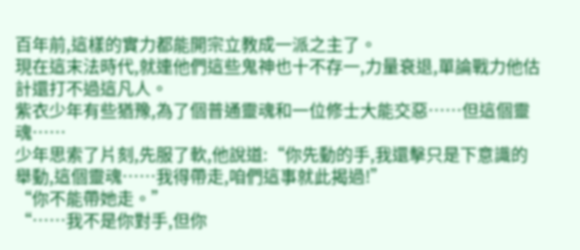百年前,這樣的實力都能開宗立教成一派之主了。
現在這末法時代,就連他們這些鬼神也十不存一,力量衰退,單論戰力他估計還打不過這凡人。
紫衣少年有些猶豫,為了個普通靈魂和一位修士大能交惡……但這個靈魂……
少年思索了片刻,先服了軟,他說道:“你先動的手,我還擊只是下意識的舉動,這個靈魂……我得帶走,咱們這事就此揭過!”
“你不能帶她走。”
“……我不是你對手,但你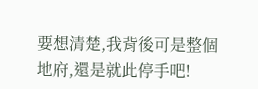要想清楚,我背後可是整個地府,還是就此停手吧!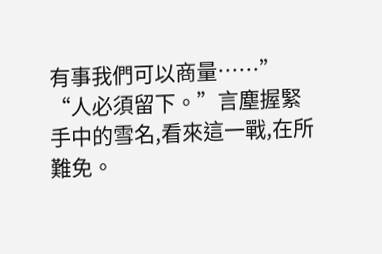有事我們可以商量……”
“人必須留下。”言塵握緊手中的雪名,看來這一戰,在所難免。